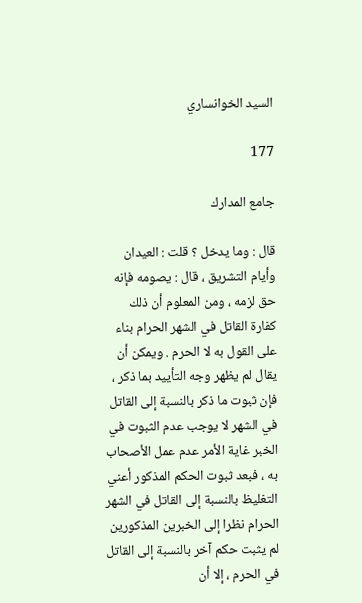السيد الخوانساري

177

جامع المدارك

قال : وما يدخل ؟ قلت : العيدان وأيام التشريق ، قال : يصومه فإنه حق لزمه ، ومن المعلوم أن ذلك كفارة القاتل في الشهر الحرام بناء على القول به لا الحرم . ويمكن أن يقال لم يظهر وجه التأييد بما ذكر ، فإن ثبوت ما ذكر بالنسبة إلى القاتل في الشهر لا يوجب عدم الثبوت في الخبر غاية الأمر عدم عمل الأصحاب به ، فبعد ثبوت الحكم المذكور أعني التغليظ بالنسبة إلى القاتل في الشهر الحرام نظرا إلى الخبرين المذكورين لم يثبت حكم آخر بالنسبة إلى القاتل في الحرم ، إلا أن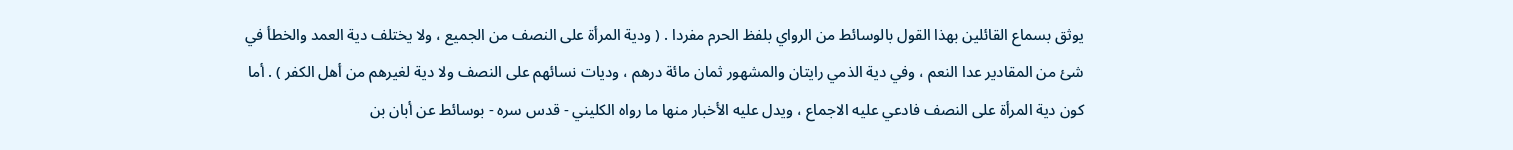يوثق بسماع القائلين بهذا القول بالوسائط من الرواي بلفظ الحرم مفردا . ( ودية المرأة على النصف من الجميع ، ولا يختلف دية العمد والخطأ في شئ من المقادير عدا النعم ، وفي دية الذمي رايتان والمشهور ثمان مائة درهم ، وديات نسائهم على النصف ولا دية لغيرهم من أهل الكفر ) . أما كون دية المرأة على النصف فادعي عليه الاجماع ، ويدل عليه الأخبار منها ما رواه الكليني - قدس سره - بوسائط عن أبان بن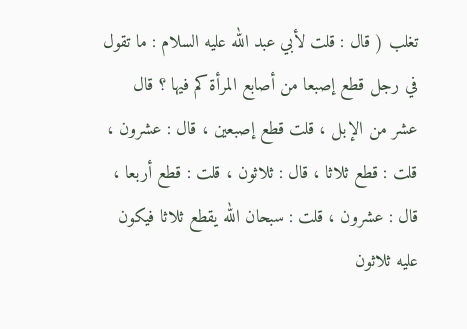تغلب ( قال : قلت لأبي عبد الله عليه السلام : ما تقول في رجل قطع إصبعا من أصابع المرأة كم فيها ؟ قال عشر من الإبل ، قلت قطع إصبعين ، قال : عشرون ، قلت : قطع ثلاثا ، قال : ثلاثون ، قلت : قطع أربعا ، قال : عشرون ، قلت : سبحان الله يقطع ثلاثا فيكون عليه ثلاثون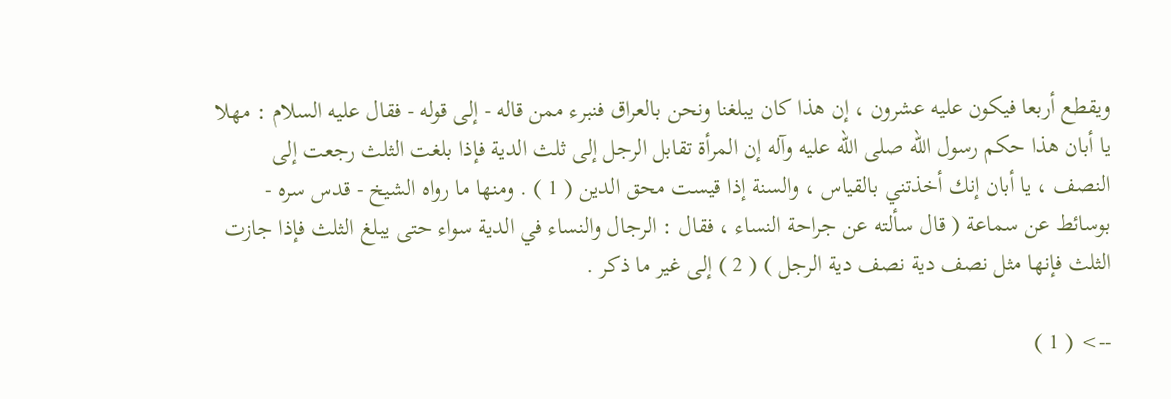ويقطع أربعا فيكون عليه عشرون ، إن هذا كان يبلغنا ونحن بالعراق فنبرء ممن قاله - إلى قوله - فقال عليه السلام : مهلا يا أبان هذا حكم رسول الله صلى الله عليه وآله إن المرأة تقابل الرجل إلى ثلث الدية فإذا بلغت الثلث رجعت إلى النصف ، يا أبان إنك أخذتني بالقياس ، والسنة إذا قيست محق الدين ( 1 ) . ومنها ما رواه الشيخ - قدس سره - بوسائط عن سماعة ( قال سألته عن جراحة النساء ، فقال : الرجال والنساء في الدية سواء حتى يبلغ الثلث فإذا جازت الثلث فإنها مثل نصف دية نصف دية الرجل ) ( 2 ) إلى غير ما ذكر .

--> ( 1 )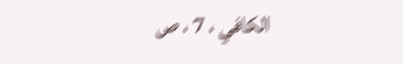الكافي ، 7 ، ص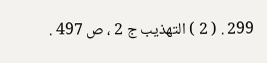299 . ( 2 ) التهذيب ج 2 ، ص 497 .